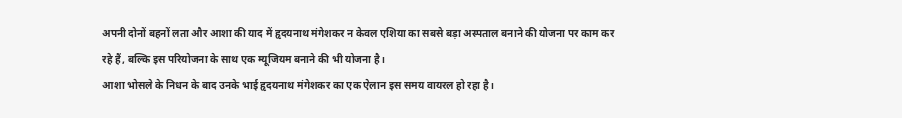अपनी दोनों बहनों लता और आशा की याद में हृदयनाथ मंगेशकर न केवल एशिया का सबसे बड़ा अस्पताल बनाने की योजना पर काम कर रहे हैं, बल्कि इस परियोजना के साथ एक म्यूजियम बनाने की भी योजना है।
आशा भोसले के निधन के बाद उनके भाई हृदयनाथ मंगेशकर का एक ऐलान इस समय वायरल हो रहा है।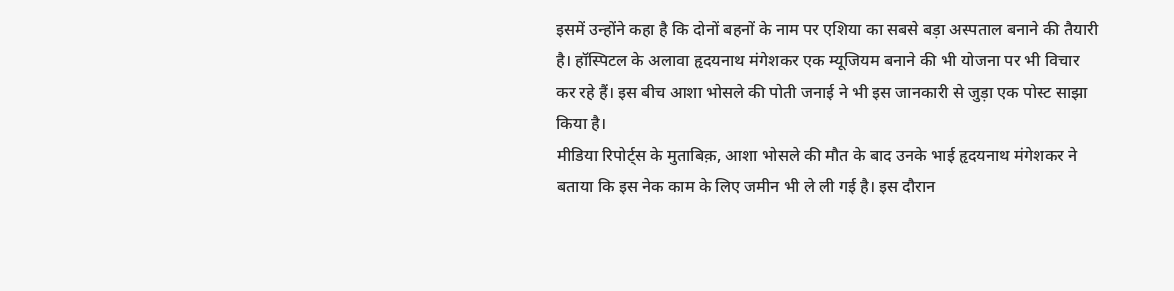इसमें उन्होंने कहा है कि दोनों बहनों के नाम पर एशिया का सबसे बड़ा अस्पताल बनाने की तैयारी है। हॉस्पिटल के अलावा हृदयनाथ मंगेशकर एक म्यूजियम बनाने की भी योजना पर भी विचार कर रहे हैं। इस बीच आशा भोसले की पोती जनाई ने भी इस जानकारी से जुड़ा एक पोस्ट साझा किया है।
मीडिया रिपोर्ट्स के मुताबिक़, आशा भोसले की मौत के बाद उनके भाई हृदयनाथ मंगेशकर ने बताया कि इस नेक काम के लिए जमीन भी ले ली गई है। इस दौरान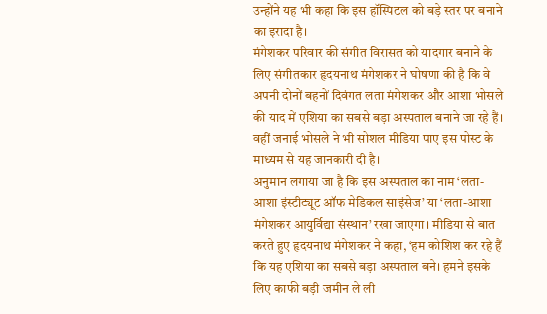उन्होंने यह भी कहा कि इस हॉस्पिटल को बड़े स्तर पर बनाने का इरादा है।
मंगेशकर परिवार की संगीत विरासत को यादगार बनाने के लिए संगीतकार हृदयनाथ मंगेशकर ने घोषणा की है कि वे अपनी दोनों बहनों दिवंगत लता मंगेशकर और आशा भोसले की याद में एशिया का सबसे बड़ा अस्पताल बनाने जा रहे हैं। वहीं जनाई भोसले ने भी सोशल मीडिया पाए इस पोस्ट के माध्यम से यह जानकारी दी है।
अनुमान लगाया जा है कि इस अस्पताल का नाम ‘लता-आशा इंस्टीट्यूट ऑफ मेडिकल साइंसेज’ या ‘लता-आशा मंगेशकर आयुर्विद्या संस्थान’ रखा जाएगा। मीडिया से बात करते हुए हृदयनाथ मंगेशकर ने कहा, ‘हम कोशिश कर रहे हैं कि यह एशिया का सबसे बड़ा अस्पताल बने। हमने इसके लिए काफी बड़ी जमीन ले ली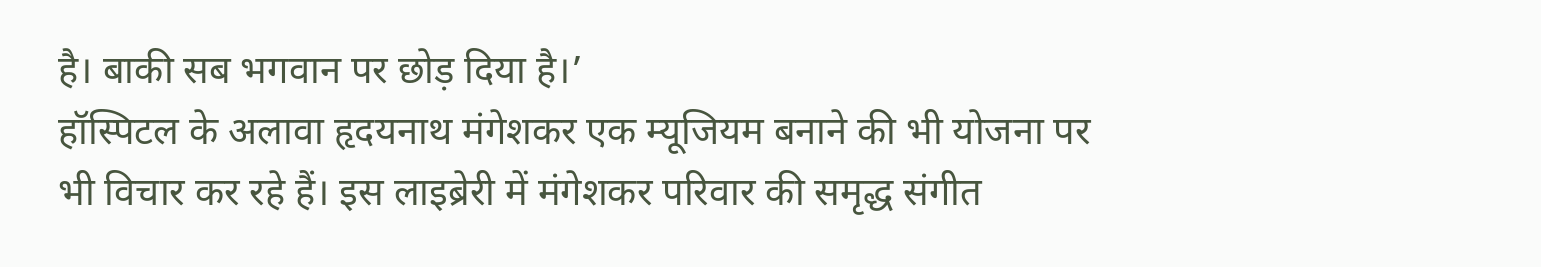है। बाकी सब भगवान पर छोड़ दिया है।’
हॉस्पिटल के अलावा हृदयनाथ मंगेशकर एक म्यूजियम बनाने की भी योजना पर भी विचार कर रहे हैं। इस लाइब्रेरी में मंगेशकर परिवार की समृद्ध संगीत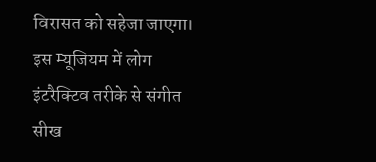विरासत को सहेजा जाएगा। इस म्यूजियम में लोग इंटरैक्टिव तरीके से संगीत सीख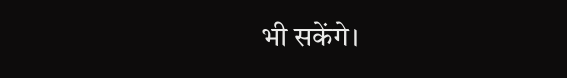भी सकेंगे।